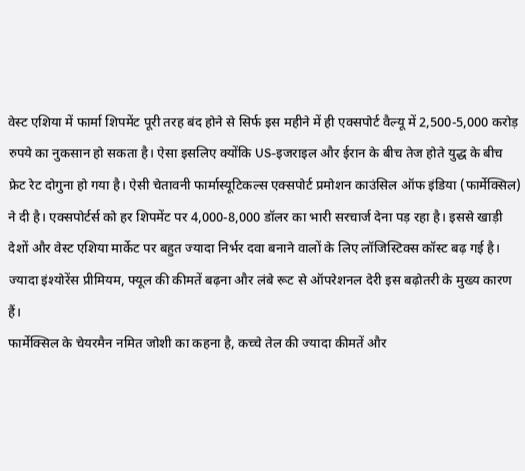वेस्ट एशिया में फार्मा शिपमेंट पूरी तरह बंद होने से सिर्फ इस महीने में ही एक्सपोर्ट वैल्यू में 2,500-5,000 करोड़ रुपये का नुकसान हो सकता है। ऐसा इसलिए क्योंकि US-इजराइल और ईरान के बीच तेज होते युद्ध के बीच फ्रेट रेट दोगुना हो गया है। ऐसी चेतावनी फार्मास्यूटिकल्स एक्सपोर्ट प्रमोशन काउंसिल ऑफ इंडिया (फार्मेक्सिल) ने दी है। एक्सपोर्टर्स को हर शिपमेंट पर 4,000-8,000 डॉलर का भारी सरचार्ज देना पड़ रहा है। इससे खाड़ी देशों और वेस्ट एशिया मार्केट पर बहुत ज्यादा निर्भर दवा बनाने वालों के लिए लॉजिस्टिक्स कॉस्ट बढ़ गई है। ज्यादा इंश्योरेंस प्रीमियम, फ्यूल की कीमतें बढ़ना और लंबे रूट से ऑपरेशनल देरी इस बढ़ोतरी के मुख्य कारण हैं।
फार्मेक्सिल के चेयरमैन नमित जोशी का कहना है, कच्चे तेल की ज्यादा कीमतें और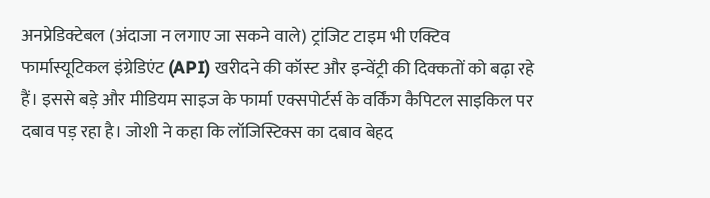अनप्रेडिक्टेबल (अंदाजा न लगाए जा सकने वाले) ट्रांजिट टाइम भी एक्टिव फार्मास्यूटिकल इंग्रेडिएंट (API) खरीदने की कॉस्ट और इन्वेंट्री की दिक्कतों को बढ़ा रहे हैं। इससे बड़े और मीडियम साइज के फार्मा एक्सपोर्टर्स के वर्किंग कैपिटल साइकिल पर दबाव पड़ रहा है। जोशी ने कहा कि लॉजिस्टिक्स का दबाव बेहद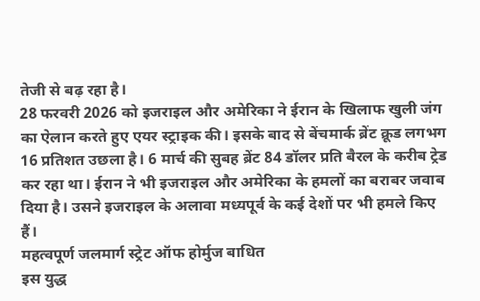तेजी से बढ़ रहा है।
28 फरवरी 2026 को इजराइल और अमेरिका ने ईरान के खिलाफ खुली जंग का ऐलान करते हुए एयर स्ट्राइक की। इसके बाद से बेंचमार्क ब्रेंट क्रूड लगभग 16 प्रतिशत उछला है। 6 मार्च की सुबह ब्रेंट 84 डॉलर प्रति बैरल के करीब ट्रेड कर रहा था। ईरान ने भी इजराइल और अमेरिका के हमलों का बराबर जवाब दिया है। उसने इजराइल के अलावा मध्यपूर्व के कई देशों पर भी हमले किए हैं।
महत्वपूर्ण जलमार्ग स्ट्रेट ऑफ होर्मुज बाधित
इस युद्ध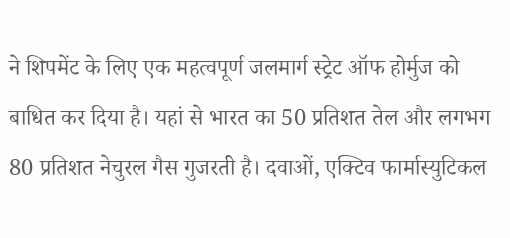ने शिपमेंट के लिए एक महत्वपूर्ण जलमार्ग स्ट्रेट ऑफ होर्मुज को बाधित कर दिया है। यहां से भारत का 50 प्रतिशत तेल और लगभग 80 प्रतिशत नेचुरल गैस गुजरती है। दवाओं, एक्टिव फार्मास्युटिकल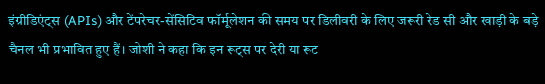इंग्रीडिएंट्स (APIs) और टेंपरेचर-सेंसिटिव फॉर्मूलेशन की समय पर डिलीवरी के लिए जरूरी रेड सी और खाड़ी के बड़े चैनल भी प्रभावित हुए हैं। जोशी ने कहा कि इन रूट्स पर देरी या रूट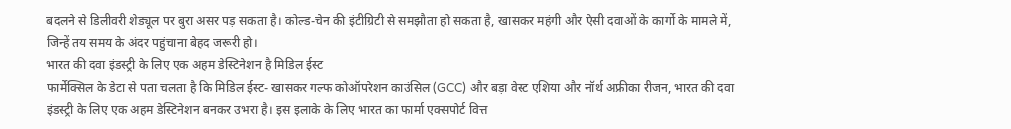बदलने से डिलीवरी शेड्यूल पर बुरा असर पड़ सकता है। कोल्ड-चेन की इंटीग्रिटी से समझौता हो सकता है, खासकर महंगी और ऐसी दवाओं के कार्गो के मामले में, जिन्हें तय समय के अंदर पहुंचाना बेहद जरूरी हो।
भारत की दवा इंडस्ट्री के लिए एक अहम डेस्टिनेशन है मिडिल ईस्ट
फार्मेक्सिल के डेटा से पता चलता है कि मिडिल ईस्ट- खासकर गल्फ कोऑपरेशन काउंसिल (GCC) और बड़ा वेस्ट एशिया और नॉर्थ अफ्रीका रीजन, भारत की दवा इंडस्ट्री के लिए एक अहम डेस्टिनेशन बनकर उभरा है। इस इलाके के लिए भारत का फार्मा एक्सपोर्ट वित्त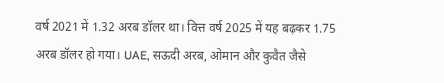वर्ष 2021 में 1.32 अरब डॉलर था। वित्त वर्ष 2025 में यह बढ़कर 1.75 अरब डॉलर हो गया। UAE, सऊदी अरब, ओमान और कुवैत जैसे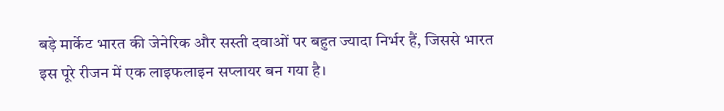बड़े मार्केट भारत की जेनेरिक और सस्ती दवाओं पर बहुत ज्यादा निर्भर हैं, जिससे भारत इस पूरे रीजन में एक लाइफलाइन सप्लायर बन गया है।